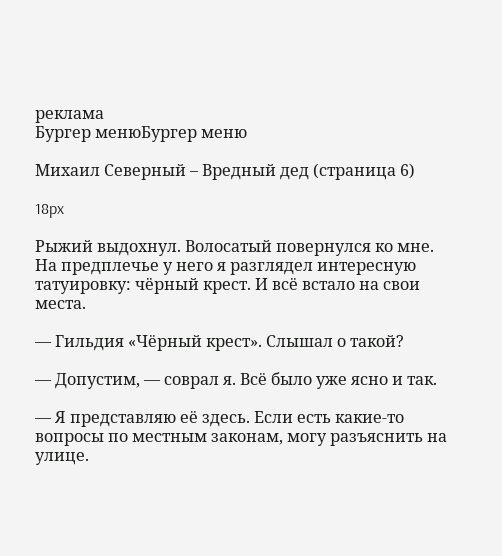реклама
Бургер менюБургер меню

Михаил Северный – Вредный дед (страница 6)

18px

Рыжий выдохнул. Волосатый повернулся ко мне. На предплечье у него я разглядел интересную татуировку: чёрный крест. И всё встало на свои места.

— Гильдия «Чёрный крест». Слышал о такой?

— Допустим, — соврал я. Всё было уже ясно и так.

— Я представляю её здесь. Если есть какие-то вопросы по местным законам, могу разъяснить на улице.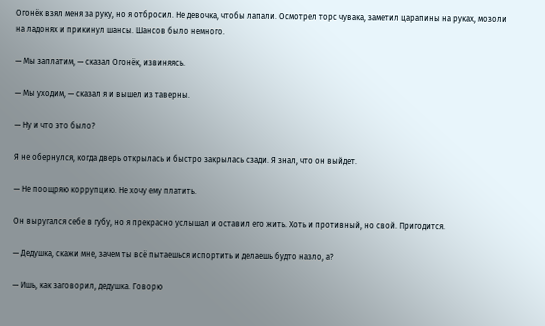Огонёк взял меня за руку, но я отбросил. Не девочка, чтобы лапали. Осмотрел торс чувака, заметил царапины на руках, мозоли на ладонях и прикинул шансы. Шансов было немного.

— Мы заплатим, — сказал Огонёк, извиняясь.

— Мы уходим, — сказал я и вышел из таверны.

— Ну и что это было?

Я не обернулся, когда дверь открылась и быстро закрылась сзади. Я знал, что он выйдет.

— Не поощряю коррупцию. Не хочу ему платить.

Он выругался себе в губу, но я прекрасно услышал и оставил его жить. Хоть и противный, но свой. Пригодится.

— Дедушка, скажи мне, зачем ты всё пытаешься испортить и делаешь будто назло, а?

— Ишь, как заговорил, дедушка. Говорю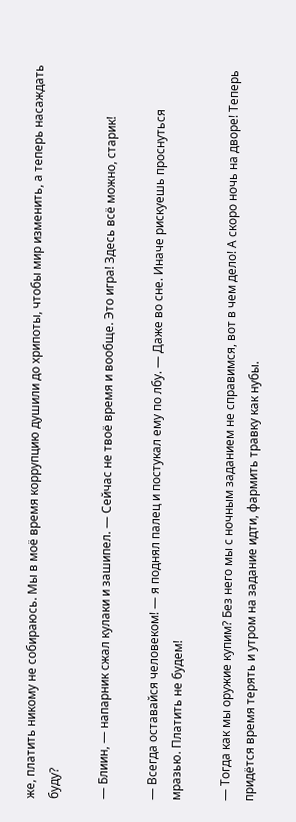же, платить никому не собираюсь. Мы в моё время коррупцию душили до хрипоты, чтобы мир изменить, а теперь насаждать буду?

— Блиин, — напарник сжал кулаки и зашипел. — Сейчас не твоё время и вообще. Это игра! Здесь всё можно, старик!

— Всегда оставайся человеком! — я поднял палец и постукал ему по лбу. — Даже во сне. Иначе рискуешь проснуться мразью. Платить не будем!

— Тогда как мы оружие купим? Без него мы с ночным заданием не справимся, вот в чем дело! А скоро ночь на дворе! Теперь придётся время терять и утром на задание идти, фармить травку как нубы.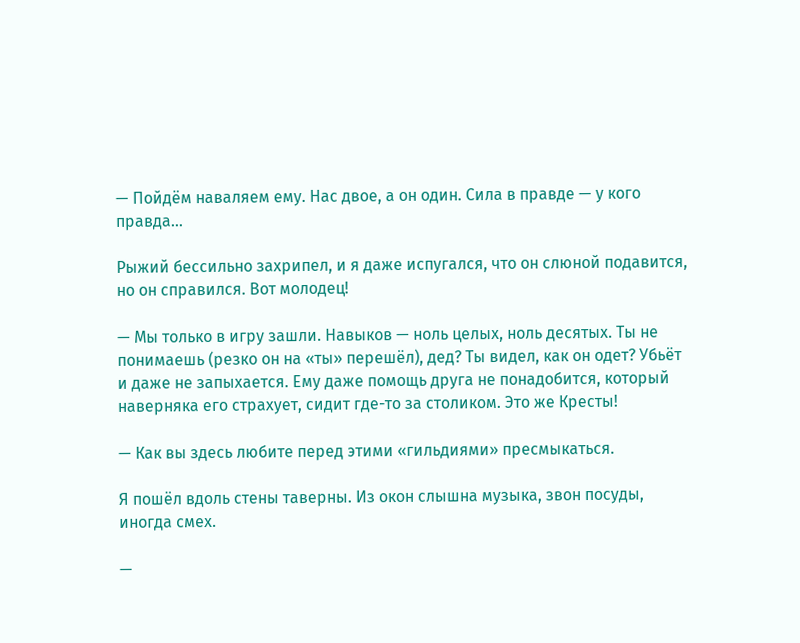— Пойдём наваляем ему. Нас двое, а он один. Сила в правде — у кого правда…

Рыжий бессильно захрипел, и я даже испугался, что он слюной подавится, но он справился. Вот молодец!

— Мы только в игру зашли. Навыков — ноль целых, ноль десятых. Ты не понимаешь (резко он на «ты» перешёл), дед? Ты видел, как он одет? Убьёт и даже не запыхается. Ему даже помощь друга не понадобится, который наверняка его страхует, сидит где-то за столиком. Это же Кресты!

— Как вы здесь любите перед этими «гильдиями» пресмыкаться.

Я пошёл вдоль стены таверны. Из окон слышна музыка, звон посуды, иногда смех.

—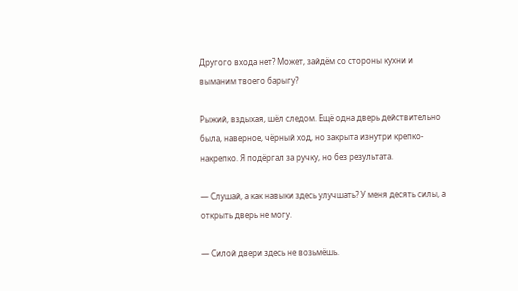Другого входа нет? Может, зайдём со стороны кухни и выманим твоего барыгу?

Рыжий, вздыхая, шёл следом. Ещё одна дверь действительно была, наверное, чёрный ход, но закрыта изнутри крепко-накрепко. Я подёргал за ручку, но без результата.

— Слушай, а как навыки здесь улучшать? У меня десять силы, а открыть дверь не могу.

— Силой двери здесь не возьмёшь.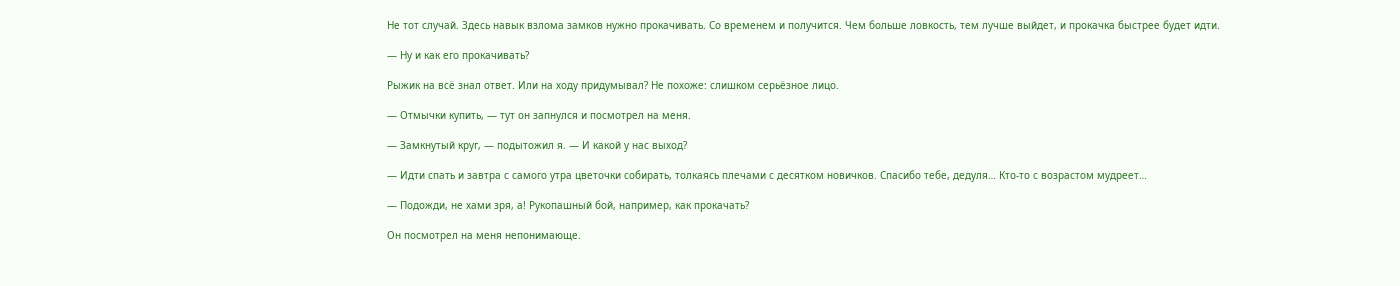Не тот случай. Здесь навык взлома замков нужно прокачивать. Со временем и получится. Чем больше ловкость, тем лучше выйдет, и прокачка быстрее будет идти.

— Ну и как его прокачивать?

Рыжик на всё знал ответ. Или на ходу придумывал? Не похоже: слишком серьёзное лицо.

— Отмычки купить, — тут он запнулся и посмотрел на меня.

— Замкнутый круг, — подытожил я. — И какой у нас выход?

— Идти спать и завтра с самого утра цветочки собирать, толкаясь плечами с десятком новичков. Спасибо тебе, дедуля… Кто-то с возрастом мудреет…

— Подожди, не хами зря, а! Рукопашный бой, например, как прокачать?

Он посмотрел на меня непонимающе.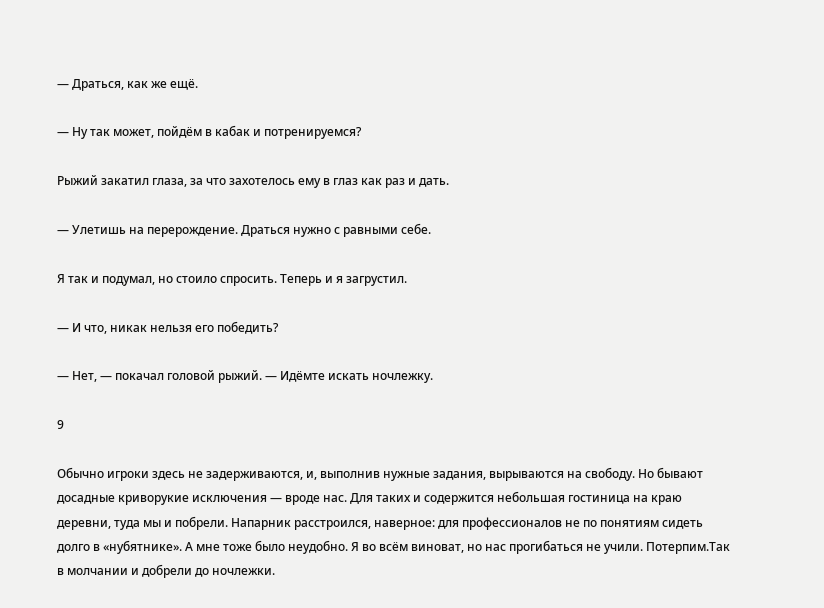— Драться, как же ещё.

— Ну так может, пойдём в кабак и потренируемся?

Рыжий закатил глаза, за что захотелось ему в глаз как раз и дать.

— Улетишь на перерождение. Драться нужно с равными себе.

Я так и подумал, но стоило спросить. Теперь и я загрустил.

— И что, никак нельзя его победить?

— Нет, — покачал головой рыжий. — Идёмте искать ночлежку.

9

Обычно игроки здесь не задерживаются, и, выполнив нужные задания, вырываются на свободу. Но бывают досадные криворукие исключения — вроде нас. Для таких и содержится небольшая гостиница на краю деревни, туда мы и побрели. Напарник расстроился, наверное: для профессионалов не по понятиям сидеть долго в «нубятнике». А мне тоже было неудобно. Я во всём виноват, но нас прогибаться не учили. Потерпим.Так в молчании и добрели до ночлежки.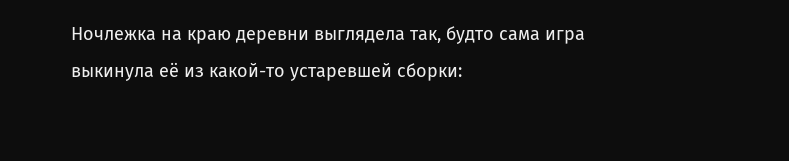Ночлежка на краю деревни выглядела так, будто сама игра выкинула её из какой-то устаревшей сборки: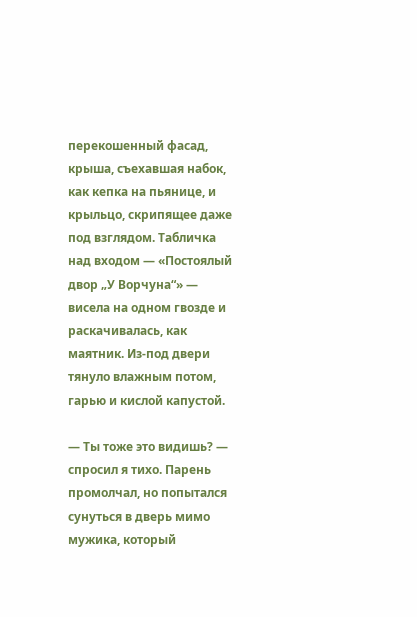перекошенный фасад, крыша, съехавшая набок, как кепка на пьянице, и крыльцо, скрипящее даже под взглядом. Табличка над входом — «Постоялый двор „У Ворчуна“» — висела на одном гвозде и раскачивалась, как маятник. Из-под двери тянуло влажным потом, гарью и кислой капустой.

— Ты тоже это видишь? — спросил я тихо. Парень промолчал, но попытался сунуться в дверь мимо мужика, который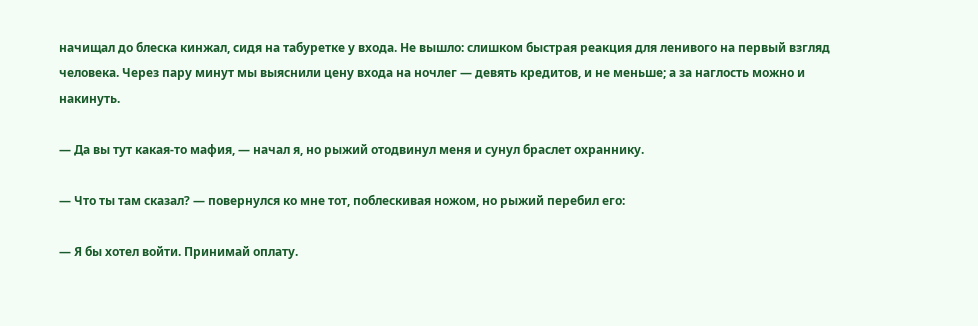начищал до блеска кинжал, сидя на табуретке у входа. Не вышло: слишком быстрая реакция для ленивого на первый взгляд человека. Через пару минут мы выяснили цену входа на ночлег — девять кредитов, и не меньше; а за наглость можно и накинуть.

— Да вы тут какая-то мафия, — начал я, но рыжий отодвинул меня и сунул браслет охраннику.

— Что ты там сказал? — повернулся ко мне тот, поблескивая ножом, но рыжий перебил его:

— Я бы хотел войти. Принимай оплату.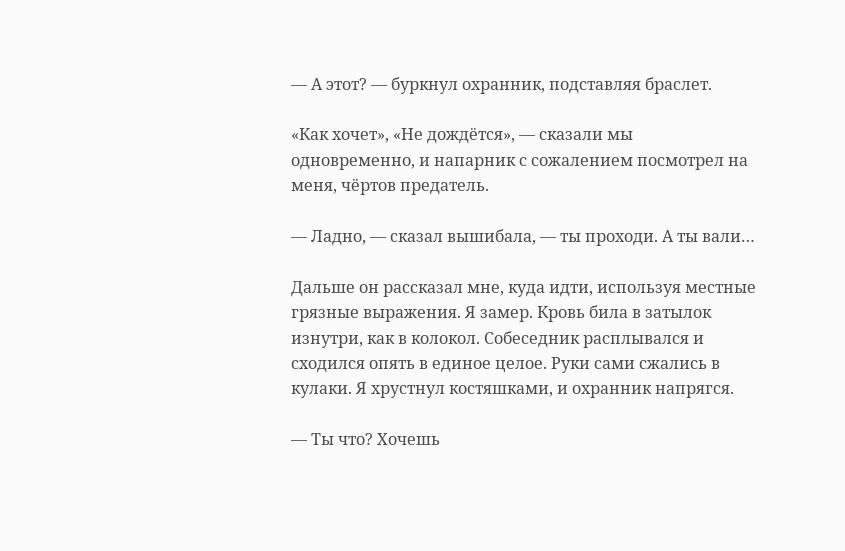— А этот? — буркнул охранник, подставляя браслет.

«Как хочет», «Не дождётся», — сказали мы одновременно, и напарник с сожалением посмотрел на меня, чёртов предатель.

— Ладно, — сказал вышибала, — ты проходи. А ты вали…

Дальше он рассказал мне, куда идти, используя местные грязные выражения. Я замер. Кровь била в затылок изнутри, как в колокол. Собеседник расплывался и сходился опять в единое целое. Руки сами сжались в кулаки. Я хрустнул костяшками, и охранник напрягся.

— Ты что? Хочешь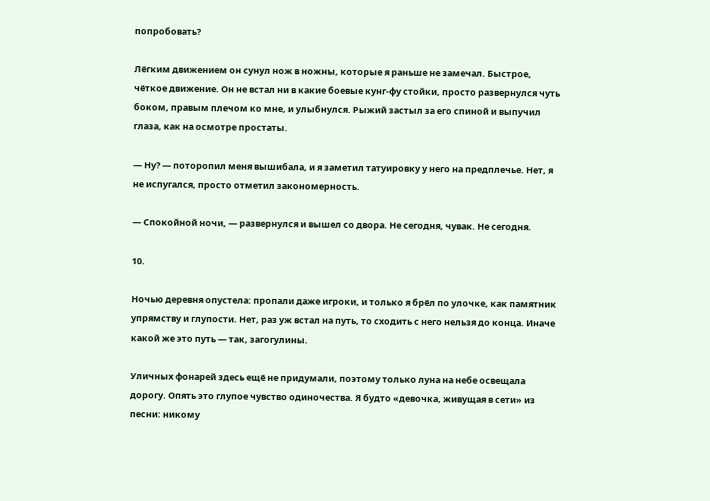попробовать?

Лёгким движением он сунул нож в ножны, которые я раньше не замечал. Быстрое, чёткое движение. Он не встал ни в какие боевые кунг-фу стойки, просто развернулся чуть боком, правым плечом ко мне, и улыбнулся. Рыжий застыл за его спиной и выпучил глаза, как на осмотре простаты.

— Ну? — поторопил меня вышибала, и я заметил татуировку у него на предплечье. Нет, я не испугался, просто отметил закономерность.

— Спокойной ночи, — развернулся и вышел со двора. Не сегодня, чувак. Не сегодня.

10.

Ночью деревня опустела: пропали даже игроки, и только я брёл по улочке, как памятник упрямству и глупости. Нет, раз уж встал на путь, то сходить с него нельзя до конца. Иначе какой же это путь — так, загогулины.

Уличных фонарей здесь ещё не придумали, поэтому только луна на небе освещала дорогу. Опять это глупое чувство одиночества. Я будто «девочка, живущая в сети» из песни: никому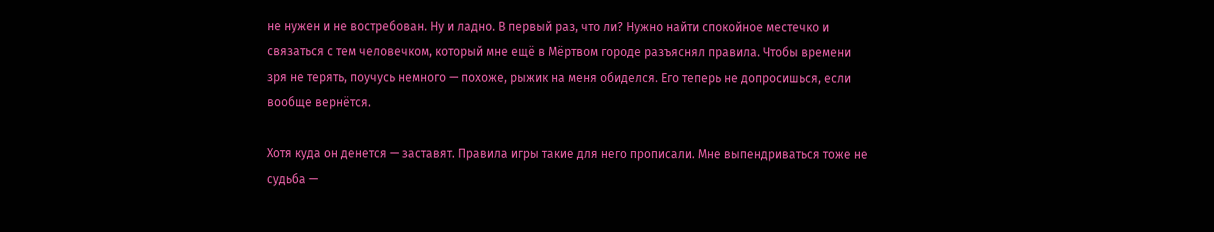не нужен и не востребован. Ну и ладно. В первый раз, что ли? Нужно найти спокойное местечко и связаться с тем человечком, который мне ещё в Мёртвом городе разъяснял правила. Чтобы времени зря не терять, поучусь немного — похоже, рыжик на меня обиделся. Его теперь не допросишься, если вообще вернётся.

Хотя куда он денется — заставят. Правила игры такие для него прописали. Мне выпендриваться тоже не судьба —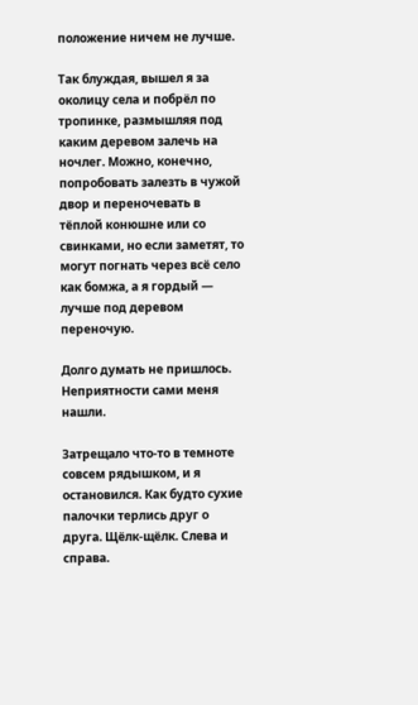положение ничем не лучше.

Так блуждая, вышел я за околицу села и побрёл по тропинке, размышляя под каким деревом залечь на ночлег. Можно, конечно, попробовать залезть в чужой двор и переночевать в тёплой конюшне или со свинками, но если заметят, то могут погнать через всё село как бомжа, а я гордый — лучше под деревом переночую.

Долго думать не пришлось. Неприятности сами меня нашли.

Затрещало что-то в темноте совсем рядышком, и я остановился. Как будто сухие палочки терлись друг о друга. Щёлк-щёлк. Слева и справа.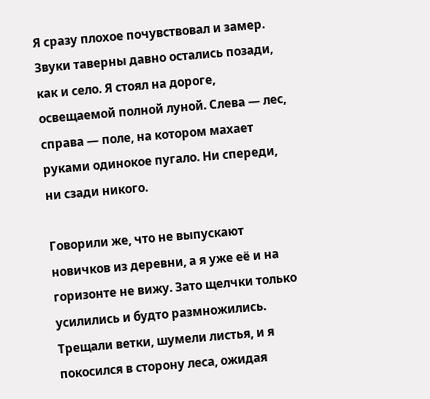Я сразу плохое почувствовал и замер. Звуки таверны давно остались позади, как и село. Я стоял на дороге, освещаемой полной луной. Слева — лес, справа — поле, на котором махает руками одинокое пугало. Ни спереди, ни сзади никого.

Говорили же, что не выпускают новичков из деревни, а я уже её и на горизонте не вижу. Зато щелчки только усилились и будто размножились. Трещали ветки, шумели листья, и я покосился в сторону леса, ожидая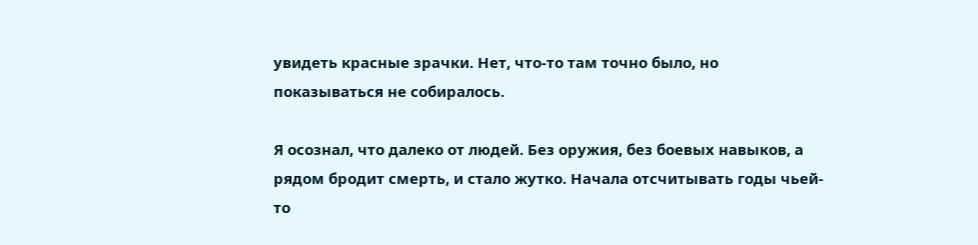увидеть красные зрачки. Нет, что-то там точно было, но показываться не собиралось.

Я осознал, что далеко от людей. Без оружия, без боевых навыков, а рядом бродит смерть, и стало жутко. Начала отсчитывать годы чьей-то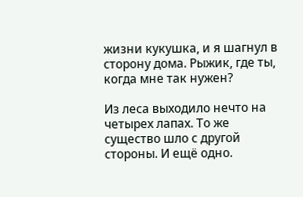жизни кукушка, и я шагнул в сторону дома. Рыжик, где ты, когда мне так нужен?

Из леса выходило нечто на четырех лапах. То же существо шло с другой стороны. И ещё одно.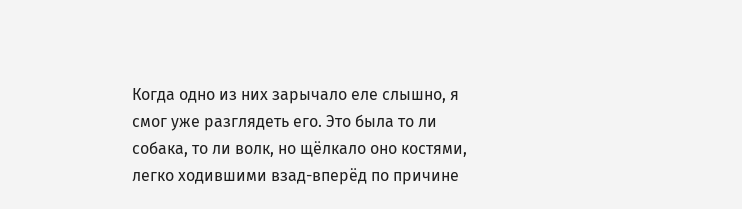Когда одно из них зарычало еле слышно, я смог уже разглядеть его. Это была то ли собака, то ли волк, но щёлкало оно костями, легко ходившими взад-вперёд по причине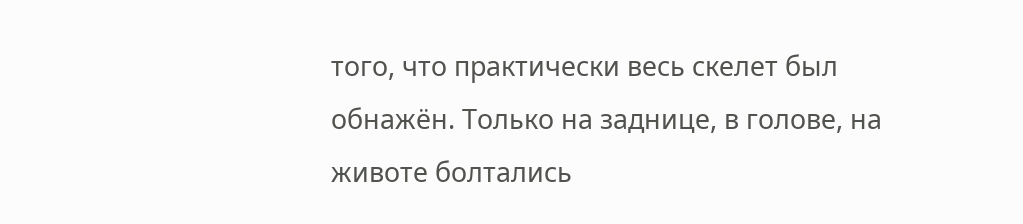того, что практически весь скелет был обнажён. Только на заднице, в голове, на животе болтались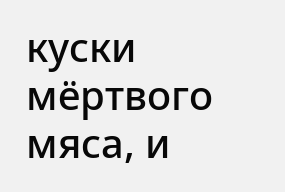куски мёртвого мяса, и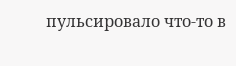пульсировало что-то в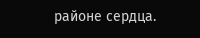районе сердца.